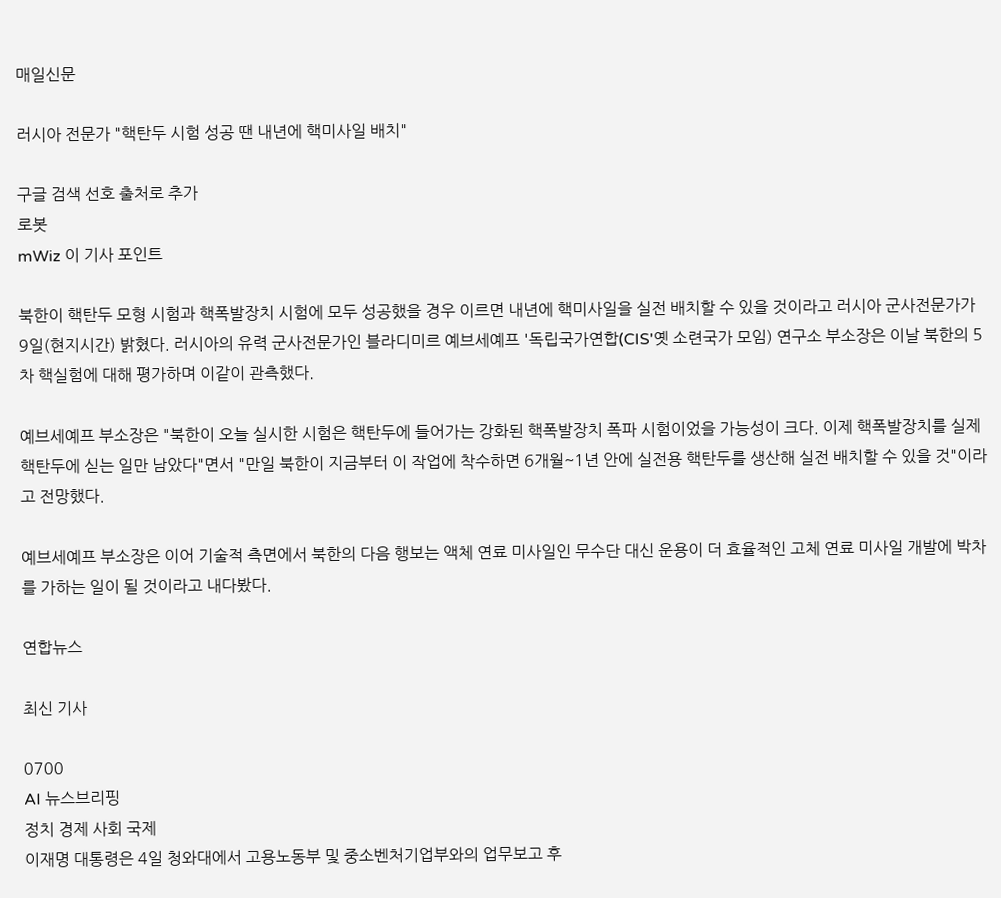매일신문

러시아 전문가 "핵탄두 시험 성공 땐 내년에 핵미사일 배치"

구글 검색 선호 출처로 추가
로봇
mWiz 이 기사 포인트

북한이 핵탄두 모형 시험과 핵폭발장치 시험에 모두 성공했을 경우 이르면 내년에 핵미사일을 실전 배치할 수 있을 것이라고 러시아 군사전문가가 9일(현지시간) 밝혔다. 러시아의 유력 군사전문가인 블라디미르 예브세예프 '독립국가연합(CIS'옛 소련국가 모임) 연구소 부소장은 이날 북한의 5차 핵실험에 대해 평가하며 이같이 관측했다.

예브세예프 부소장은 "북한이 오늘 실시한 시험은 핵탄두에 들어가는 강화된 핵폭발장치 폭파 시험이었을 가능성이 크다. 이제 핵폭발장치를 실제 핵탄두에 싣는 일만 남았다"면서 "만일 북한이 지금부터 이 작업에 착수하면 6개월~1년 안에 실전용 핵탄두를 생산해 실전 배치할 수 있을 것"이라고 전망했다.

예브세예프 부소장은 이어 기술적 측면에서 북한의 다음 행보는 액체 연료 미사일인 무수단 대신 운용이 더 효율적인 고체 연료 미사일 개발에 박차를 가하는 일이 될 것이라고 내다봤다.

연합뉴스

최신 기사

0700
AI 뉴스브리핑
정치 경제 사회 국제
이재명 대통령은 4일 청와대에서 고용노동부 및 중소벤처기업부와의 업무보고 후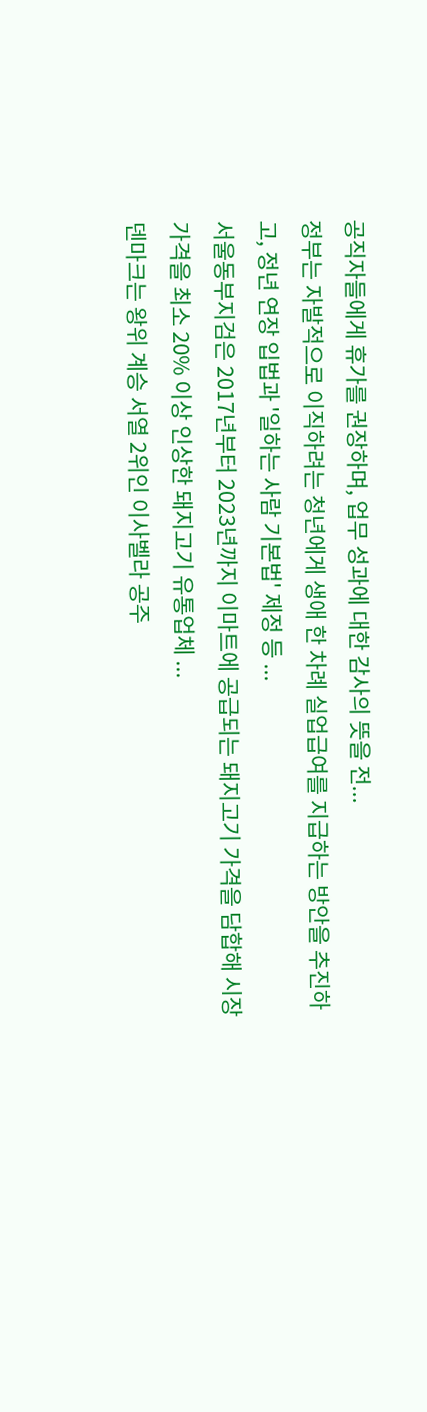공직자들에게 휴가를 권장하며, 업무 성과에 대한 감사의 뜻을 전...
정부는 자발적으로 이직하려는 청년에게 생애 한 차례 실업급여를 지급하는 방안을 추진하고, 정년 연장 입법과 '일하는 사람 기본법' 제정 등 ...
서울동부지검은 2017년부터 2023년까지 이마트에 공급되는 돼지고기 가격을 담합해 시장 가격을 최소 20% 이상 인상한 돼지고기 유통업체 ...
덴마크는 왕위 계승 서열 2위인 이사벨라 공주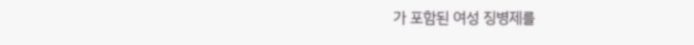가 포함된 여성 징병제를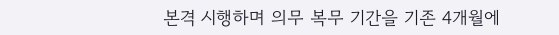본격 시행하며 의무 복무 기간을 기존 4개월에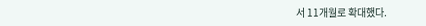서 11개월로 확대했다.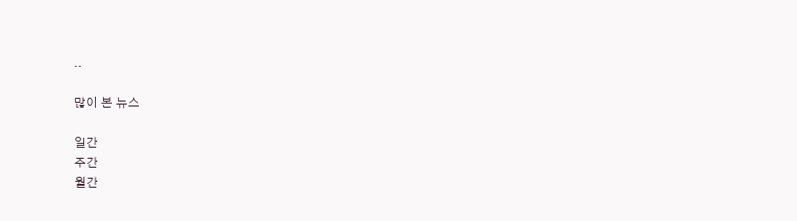..

많이 본 뉴스

일간
주간
월간